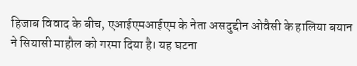हिजाब विवाद के बीच, एआईएमआईएम के नेता असदुद्दीन ओवैसी के हालिया बयान ने सियासी माहौल को गरमा दिया है। यह घटना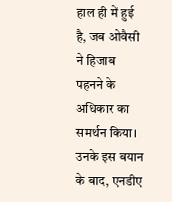हाल ही में हुई है, जब ओवैसी ने हिजाब पहनने के अधिकार का समर्थन किया। उनके इस बयान के बाद, एनडीए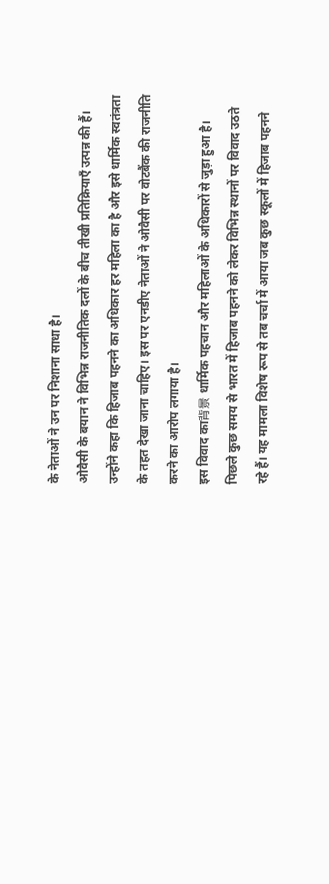के नेताओं ने उन पर निशाना साधा है।
ओवैसी के बयान ने विभिन्न राजनीतिक दलों के बीच तीखी प्रतिक्रियाएँ उत्पन्न की हैं। उन्होंने कहा कि हिजाब पहनने का अधिकार हर महिला का है और इसे धार्मिक स्वतंत्रता के तहत देखा जाना चाहिए। इस पर एनडीए नेताओं ने ओवैसी पर वोटबैंक की राजनीति करने का आरोप लगाया है।
इस विवाद का背景 धार्मिक पहचान और महिलाओं के अधिकारों से जुड़ा हुआ है। पिछले कुछ समय से भारत में हिजाब पहनने को लेकर विभिन्न स्थानों पर विवाद उठते रहे हैं। यह मामला विशेष रूप से तब चर्चा में आया जब कुछ स्कूलों में हिजाब पहनने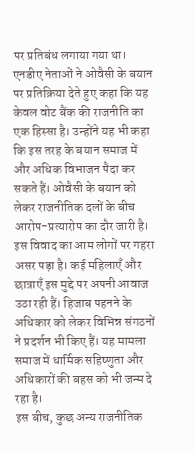पर प्रतिबंध लगाया गया था।
एनडीए नेताओं ने ओवैसी के बयान पर प्रतिक्रिया देते हुए कहा कि यह केवल वोट बैंक की राजनीति का एक हिस्सा है। उन्होंने यह भी कहा कि इस तरह के बयान समाज में और अधिक विभाजन पैदा कर सकते हैं। ओवैसी के बयान को लेकर राजनीतिक दलों के बीच आरोप-प्रत्यारोप का दौर जारी है।
इस विवाद का आम लोगों पर गहरा असर पड़ा है। कई महिलाएँ और छात्राएँ इस मुद्दे पर अपनी आवाज उठा रही हैं। हिजाब पहनने के अधिकार को लेकर विभिन्न संगठनों ने प्रदर्शन भी किए हैं। यह मामला समाज में धार्मिक सहिष्णुता और अधिकारों की बहस को भी जन्म दे रहा है।
इस बीच, कुछ अन्य राजनीतिक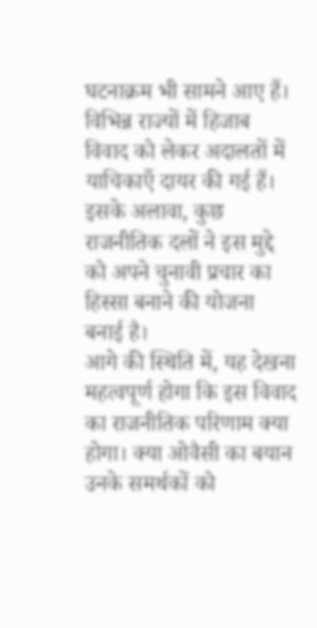घटनाक्रम भी सामने आए हैं। विभिन्न राज्यों में हिजाब विवाद को लेकर अदालतों में याचिकाएँ दायर की गई हैं। इसके अलावा, कुछ राजनीतिक दलों ने इस मुद्दे को अपने चुनावी प्रचार का हिस्सा बनाने की योजना बनाई है।
आगे की स्थिति में, यह देखना महत्वपूर्ण होगा कि इस विवाद का राजनीतिक परिणाम क्या होगा। क्या ओवैसी का बयान उनके समर्थकों को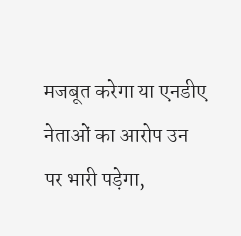मजबूत करेगा या एनडीए नेताओं का आरोप उन पर भारी पड़ेगा,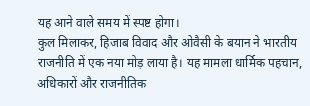यह आने वाले समय में स्पष्ट होगा।
कुल मिलाकर, हिजाब विवाद और ओवैसी के बयान ने भारतीय राजनीति में एक नया मोड़ लाया है। यह मामला धार्मिक पहचान, अधिकारों और राजनीतिक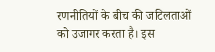रणनीतियों के बीच की जटिलताओं को उजागर करता है। इस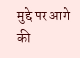मुद्दे पर आगे की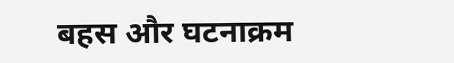बहस और घटनाक्रम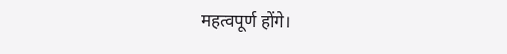महत्वपूर्ण होंगे।